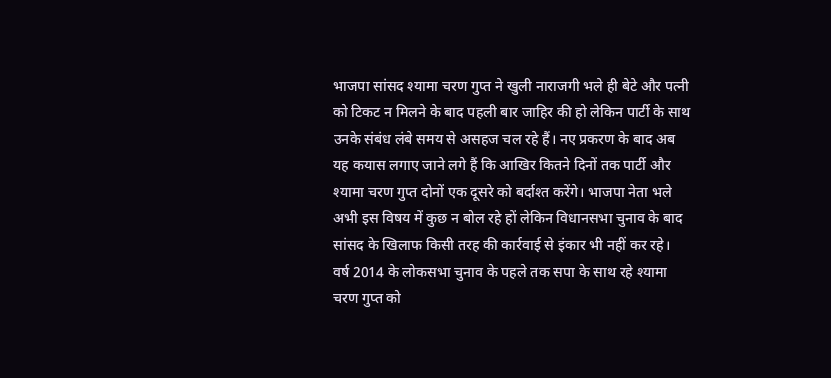भाजपा सांसद श्यामा चरण गुप्त ने खुली नाराजगी भले ही बेटे और पत्नी को टिकट न मिलने के बाद पहली बार जाहिर की हो लेकिन पार्टी के साथ उनके संबंध लंबे समय से असहज चल रहे हैं। नए प्रकरण के बाद अब यह कयास लगाए जाने लगे हैं कि आखिर कितने दिनों तक पार्टी और श्यामा चरण गुप्त दोनों एक दूसरे को बर्दाश्त करेंगे। भाजपा नेता भले अभी इस विषय में कुछ न बोल रहे हों लेकिन विधानसभा चुनाव के बाद सांसद के खिलाफ किसी तरह की कार्रवाई से इंकार भी नहीं कर रहे।
वर्ष 2014 के लोकसभा चुनाव के पहले तक सपा के साथ रहे श्यामा चरण गुप्त को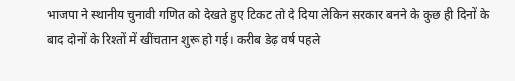भाजपा ने स्थानीय चुनावी गणित को देखते हुए टिकट तो दे दिया लेकिन सरकार बनने के कुछ ही दिनों के बाद दोनों के रिश्तों में खींचतान शुरू हो गई। करीब डेढ़ वर्ष पहले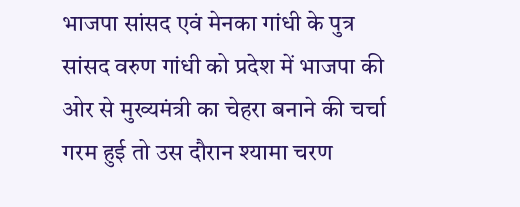भाजपा सांसद एवं मेनका गांधी के पुत्र सांसद वरुण गांधी को प्रदेश में भाजपा की ओर से मुख्यमंत्री का चेहरा बनाने की चर्चा गरम हुई तो उस दौरान श्यामा चरण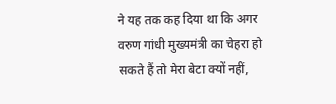ने यह तक कह दिया था कि अगर वरुण गांधी मुख्यमंत्री का चेहरा हो सकते हैं तो मेरा बेटा क्यों नहीं,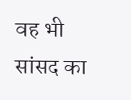वह भी सांसद का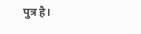पुत्र है।